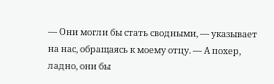— Они могли бы стать сводными, — указывает на нас, обращаясь к моему отцу. — А похер, ладно, они бы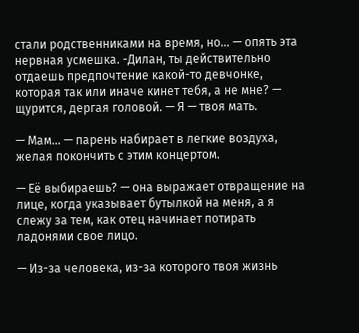стали родственниками на время, но… — опять эта нервная усмешка. -Дилан, ты действительно отдаешь предпочтение какой-то девчонке, которая так или иначе кинет тебя, а не мне? — щурится, дергая головой. — Я — твоя мать.

— Мам… — парень набирает в легкие воздуха, желая покончить с этим концертом.

— Её выбираешь? — она выражает отвращение на лице, когда указывает бутылкой на меня, а я слежу за тем, как отец начинает потирать ладонями свое лицо.

— Из-за человека, из-за которого твоя жизнь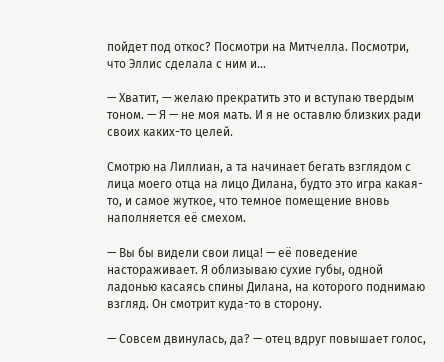пойдет под откос? Посмотри на Митчелла. Посмотри, что Эллис сделала с ним и…

— Хватит, — желаю прекратить это и вступаю твердым тоном. — Я — не моя мать. И я не оставлю близких ради своих каких-то целей.

Смотрю на Лиллиан, а та начинает бегать взглядом с лица моего отца на лицо Дилана, будто это игра какая-то, и самое жуткое, что темное помещение вновь наполняется её смехом.

— Вы бы видели свои лица! — её поведение настораживает. Я облизываю сухие губы, одной ладонью касаясь спины Дилана, на которого поднимаю взгляд. Он смотрит куда-то в сторону.

— Совсем двинулась, да? — отец вдруг повышает голос,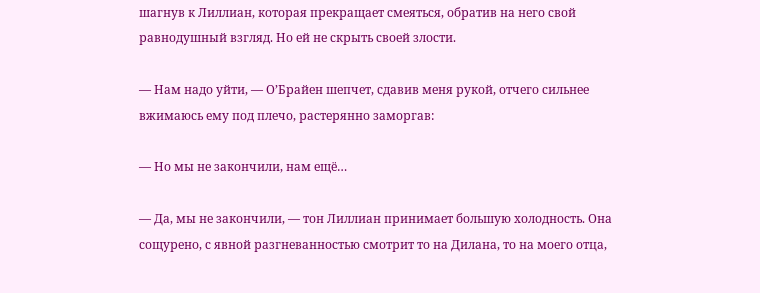шагнув к Лиллиан, которая прекращает смеяться, обратив на него свой равнодушный взгляд. Но ей не скрыть своей злости.

— Нам надо уйти, — О’Брайен шепчет, сдавив меня рукой, отчего сильнее вжимаюсь ему под плечо, растерянно заморгав:

— Но мы не закончили, нам ещё…

— Да, мы не закончили, — тон Лиллиан принимает большую холодность. Она сощурено, с явной разгневанностью смотрит то на Дилана, то на моего отца,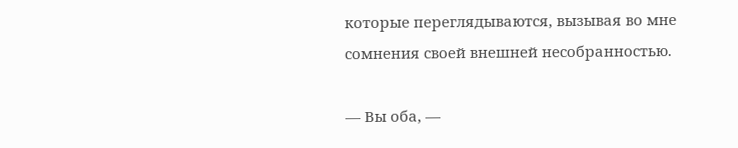которые переглядываются, вызывая во мне сомнения своей внешней несобранностью.

— Вы оба, —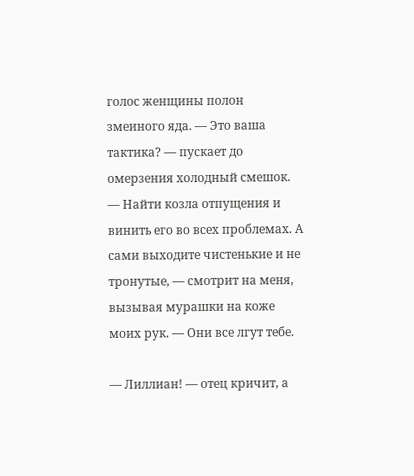голос женщины полон змеиного яда. — Это ваша тактика? — пускает до омерзения холодный смешок. — Найти козла отпущения и винить его во всех проблемах. А сами выходите чистенькие и не тронутые, — смотрит на меня, вызывая мурашки на коже моих рук. — Они все лгут тебе.

— Лиллиан! — отец кричит, а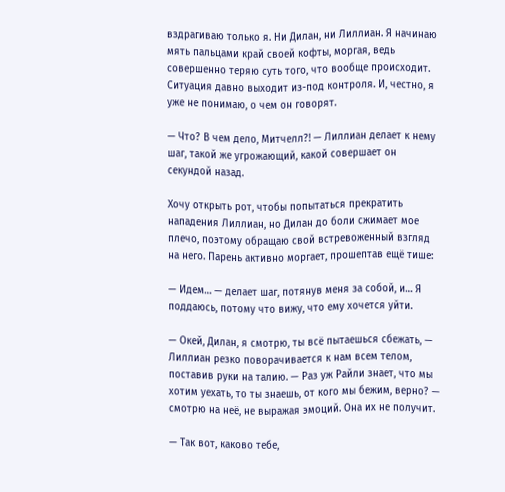вздрагиваю только я. Ни Дилан, ни Лиллиан. Я начинаю мять пальцами край своей кофты, моргая, ведь совершенно теряю суть того, что вообще происходит. Ситуация давно выходит из-под контроля. И, честно, я уже не понимаю, о чем он говорят.

— Что? В чем дело, Митчелл?! — Лиллиан делает к нему шаг, такой же угрожающий, какой совершает он секундой назад.

Хочу открыть рот, чтобы попытаться прекратить нападения Лиллиан, но Дилан до боли сжимает мое плечо, поэтому обращаю свой встревоженный взгляд на него. Парень активно моргает, прошептав ещё тише:

— Идем… — делает шаг, потянув меня за собой, и… Я поддаюсь, потому что вижу, что ему хочется уйти.

— Окей, Дилан, я смотрю, ты всё пытаешься сбежать, — Лиллиан резко поворачивается к нам всем телом, поставив руки на талию. — Раз уж Райли знает, что мы хотим уехать, то ты знаешь, от кого мы бежим, верно? — смотрю на неё, не выражая эмоций. Она их не получит.

— Так вот, каково тебе,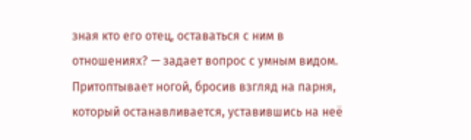зная кто его отец, оставаться с ним в отношениях? — задает вопрос с умным видом. Притоптывает ногой, бросив взгляд на парня, который останавливается, уставившись на неё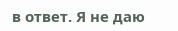в ответ. Я не даю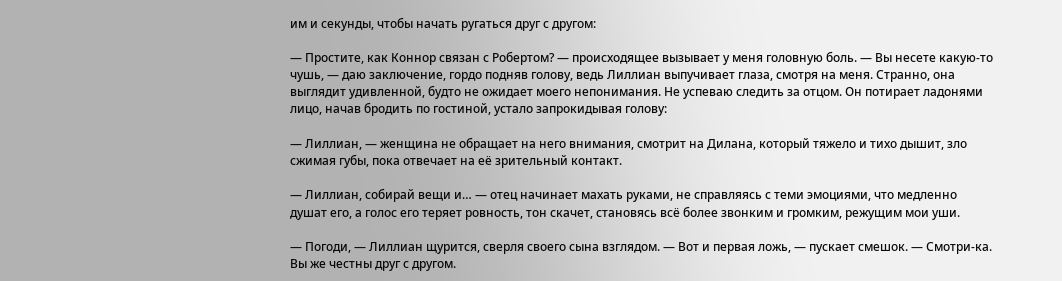им и секунды, чтобы начать ругаться друг с другом:

— Простите, как Коннор связан с Робертом? — происходящее вызывает у меня головную боль. — Вы несете какую-то чушь, — даю заключение, гордо подняв голову, ведь Лиллиан выпучивает глаза, смотря на меня. Странно, она выглядит удивленной, будто не ожидает моего непонимания. Не успеваю следить за отцом. Он потирает ладонями лицо, начав бродить по гостиной, устало запрокидывая голову:

— Лиллиан, — женщина не обращает на него внимания, смотрит на Дилана, который тяжело и тихо дышит, зло сжимая губы, пока отвечает на её зрительный контакт.

— Лиллиан, собирай вещи и… — отец начинает махать руками, не справляясь с теми эмоциями, что медленно душат его, а голос его теряет ровность, тон скачет, становясь всё более звонким и громким, режущим мои уши.

— Погоди, — Лиллиан щурится, сверля своего сына взглядом. — Вот и первая ложь, — пускает смешок. — Смотри-ка. Вы же честны друг с другом.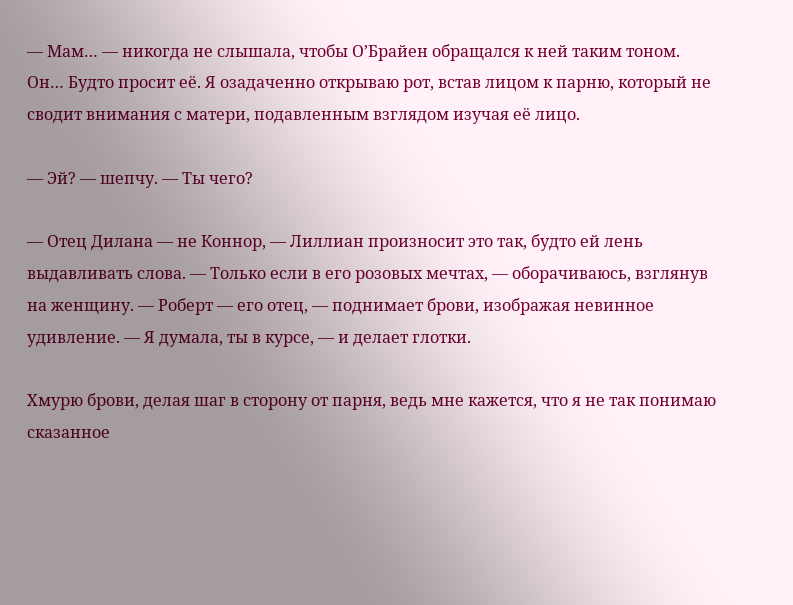— Мам… — никогда не слышала, чтобы О’Брайен обращался к ней таким тоном. Он… Будто просит её. Я озадаченно открываю рот, встав лицом к парню, который не сводит внимания с матери, подавленным взглядом изучая её лицо.

— Эй? — шепчу. — Ты чего?

— Отец Дилана — не Коннор, — Лиллиан произносит это так, будто ей лень выдавливать слова. — Только если в его розовых мечтах, — оборачиваюсь, взглянув на женщину. — Роберт — его отец, — поднимает брови, изображая невинное удивление. — Я думала, ты в курсе, — и делает глотки.

Хмурю брови, делая шаг в сторону от парня, ведь мне кажется, что я не так понимаю сказанное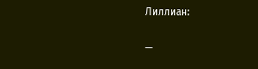Лиллиан:

—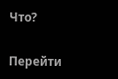Что?

Перейти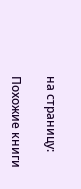на страницу:

Похожие книги